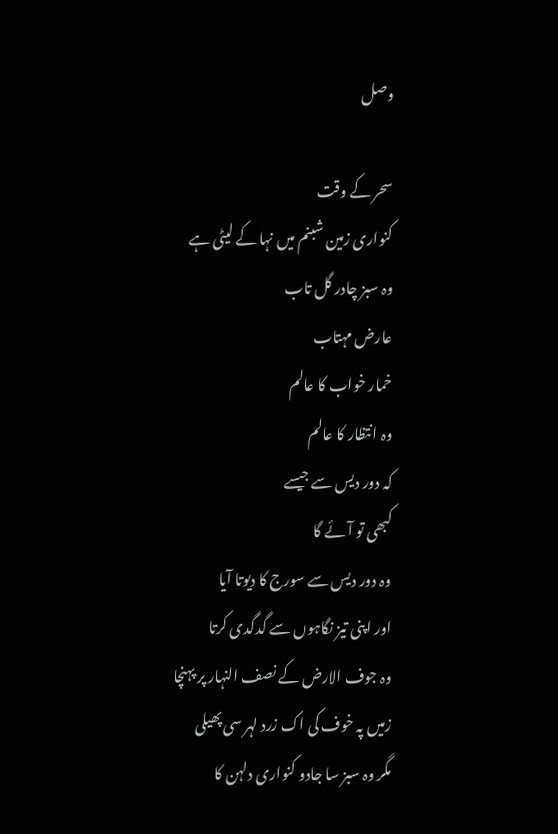وصل

سحر کے وقت
کنواری زمین شبنم میں نہا کے لیٹی ہے
وہ سبز چادر گل تاب
عارض مہتاب
خمار خواب کا عالم
وہ انتظار کا عالم
کہ دور دیس سے جیسے
کبھی تو آئے گا
وہ دور دیس سے سورج کا دیوتا آیا
اور اپنی تیز نگاہوں سے گدگدی کرتا
وہ جوف الارض کے نصف النہار پر پہنچا
زمیں پہ خوف کی اک زرد لہر سی پھیلی
مگر وہ سبز سا جادو کنواری دلہن کا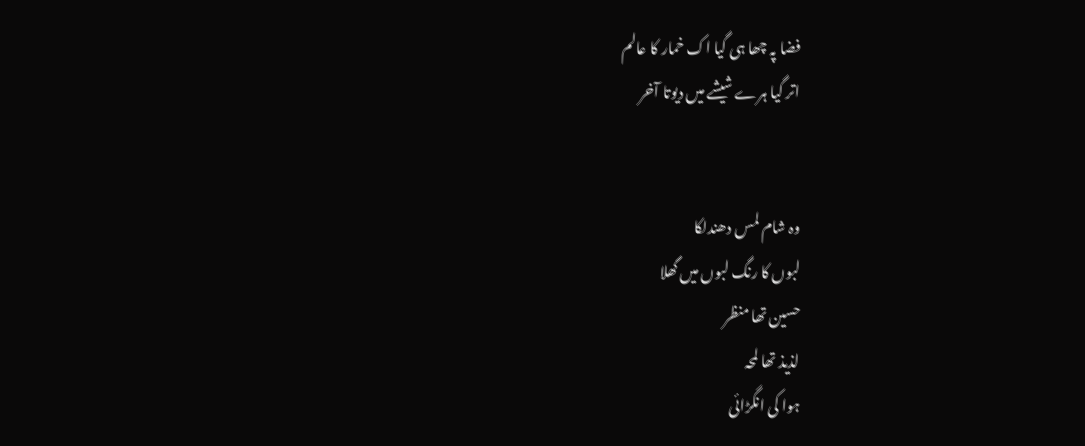فضا پہ چھا ہی گیا اک خمار کا عالم
اتر گیا ہرے شیشے میں دیوتا آخر


وہ شام لمس دھندلکا
لبوں کا رنگ لبوں میں گھلا
حسین تھا منظر
لذیذ تھا لمحہ
ہوا کی انگڑائی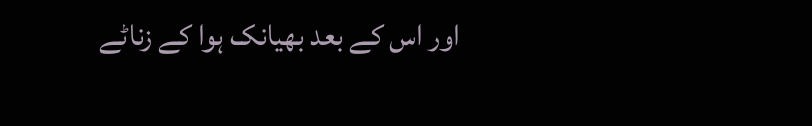اور اس کے بعد بھیانک ہوا کے زناٹے